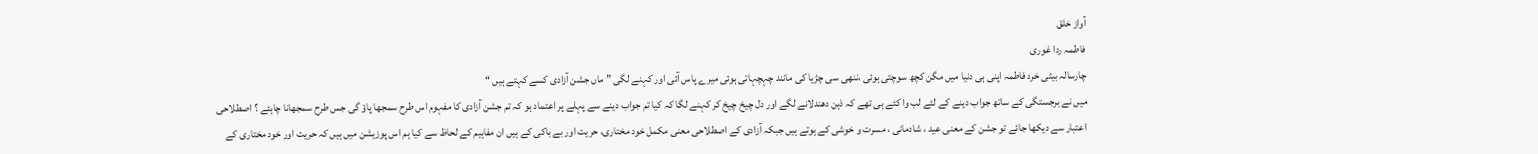آواز خلق
فاطمہ ردا غوری
چارسالہ بیٹی خرد فاطمہ اپنی ہی دنیا میں مگن کچھ سوچتی ہوئی ،ننھی سی چڑیا کی مانند چہچہاتی ہوئی میرے پاس آئی اور کہنے لگی ” ماں جشن آزادی کسے کہتے ہیں “
میں نے برجستگی کے ساتھ جواب دینے کے لئے لب وا کئے ہی تھے کہ ذہن دھندلانے لگے اور دل چیخ چیخ کر کہنے لگا کہ کیا تم جواب دینے سے پہلے پر اعتماد ہو کہ تم جشن آزادی کا مفہوم اس طرح سمجھا پاؤ گی جس طرح سمجھانا چاہئے ؟ اصطلاحی اعتبار سے دیکھا جائے تو جشن کے معنی عید ، شادمانی ، مسرت و خوشی کے ہوتے ہیں جبکہ آزادی کے اصطلاحی معنی مکمل خود مختاری، حریت اور بے باکی کے ہیں ان مفاہیم کے لحاظ سے کیا ہم اس پوزیشن میں ہیں کہ حریت اور خود مختاری کے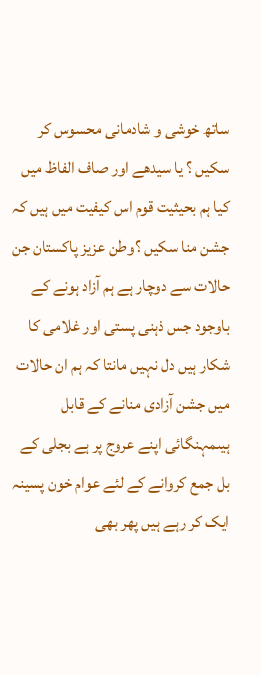ساتھ خوشی و شادمانی محسوس کر سکیں ؟ یا سیدھے اور صاف الفاظ میں کیا ہم بحیثیت قوم اس کیفیت میں ہیں کہ جشن منا سکیں ؟وطن عزیز پاکستان جن حالات سے دوچار ہے ہم آزاد ہونے کے باوجود جس ذہنی پستی اور غلامی کا شکار ہیں دل نہیں مانتا کہ ہم ان حالات میں جشن آزادی منانے کے قابل ہیںمہنگائی اپنے عروج پر ہے بجلی کے بل جمع کروانے کے لئے عوام خون پسینہ ایک کر رہے ہیں پھر بھی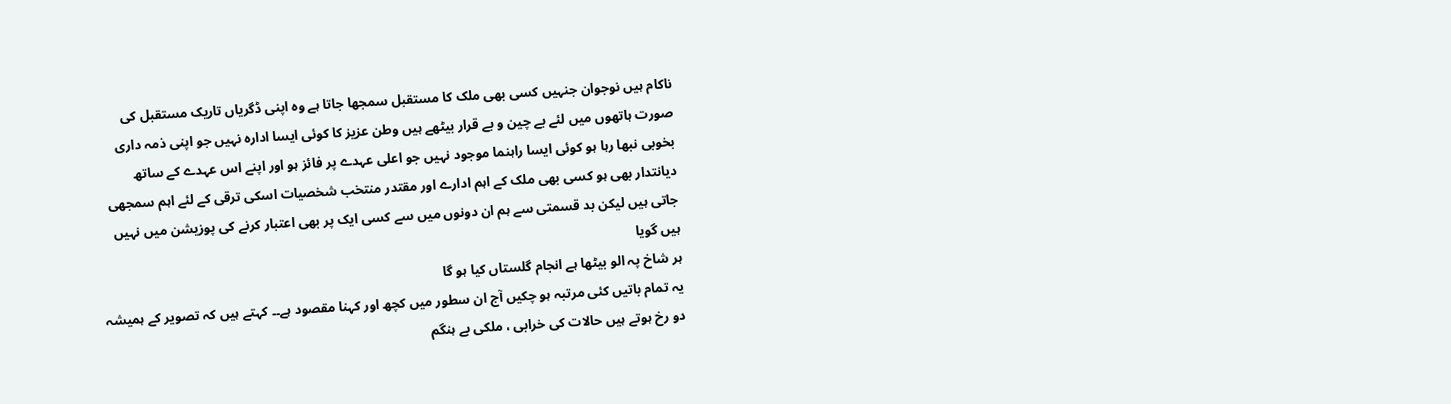ناکام ہیں نوجوان جنہیں کسی بھی ملک کا مستقبل سمجھا جاتا ہے وہ اپنی ڈگریاں تاریک مستقبل کی صورت ہاتھوں میں لئے بے چین و بے قرار بیٹھے ہیں وطن عزیز کا کوئی ایسا ادارہ نہیں جو اپنی ذمہ داری بخوبی نبھا رہا ہو کوئی ایسا راہنما موجود نہیں جو اعلی عہدے پر فائز ہو اور اپنے اس عہدے کے ساتھ دیانتدار بھی ہو کسی بھی ملک کے اہم ادارے اور مقتدر منتخب شخصیات اسکی ترقی کے لئے اہم سمجھی جاتی ہیں لیکن بد قسمتی سے ہم ان دونوں میں سے کسی ایک پر بھی اعتبار کرنے کی پوزیشن میں نہیں ہیں گویا
ہر شاخ پہ الو بیٹھا ہے انجام گلستاں کیا ہو گا
یہ تمام باتیں کئی مرتبہ ہو چکیں آج ان سطور میں کچھ اور کہنا مقصود ہے۔۔ کہتے ہیں کہ تصویر کے ہمیشہ دو رخ ہوتے ہیں حالات کی خرابی ، ملکی بے ہنگم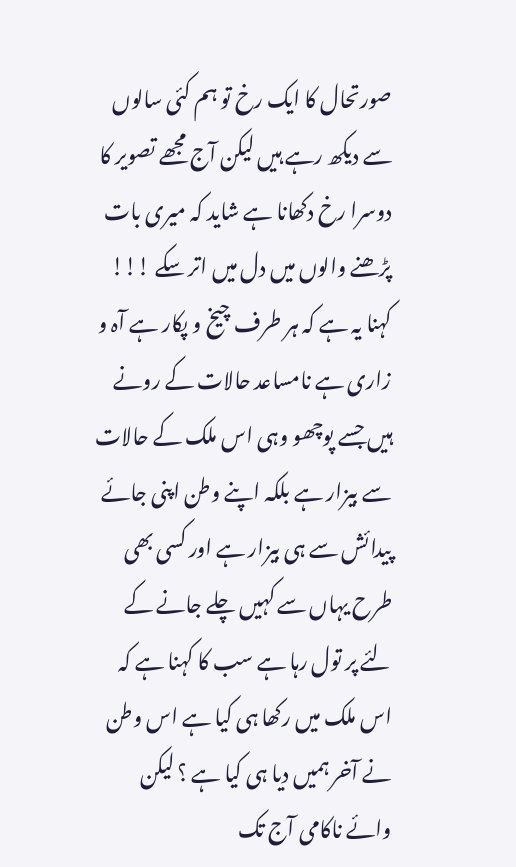صورتحال کا ایک رخ تو ہم کئی سالوں سے دیکھ رہے ہیں لیکن آج مجھے تصویر کا دوسرا رخ دکھانا ہے شاید کہ میری بات پڑھنے والوں میں دل میں اتر سکے !!!
کہنا یہ ہے کہ ہر طرف چیخ و پکار ہے آہ و زاری ہے نامساعد حالات کے رونے ہیں جسے پوچھو وہی اس ملک کے حالات سے بیزار ہے بلکہ اپنے وطن اپنی جائے پیدائش سے ہی بیزار ہے اور کسی بھی طرح یہاں سے کہیں چلے جانے کے لئے پر تول رہا ہے سب کا کہنا ہے کہ اس ملک میں رکھا ہی کیا ہے اس وطن نے آخر ہمیں دیا ہی کیا ہے ؟ لیکن وائے ناکامی آج تک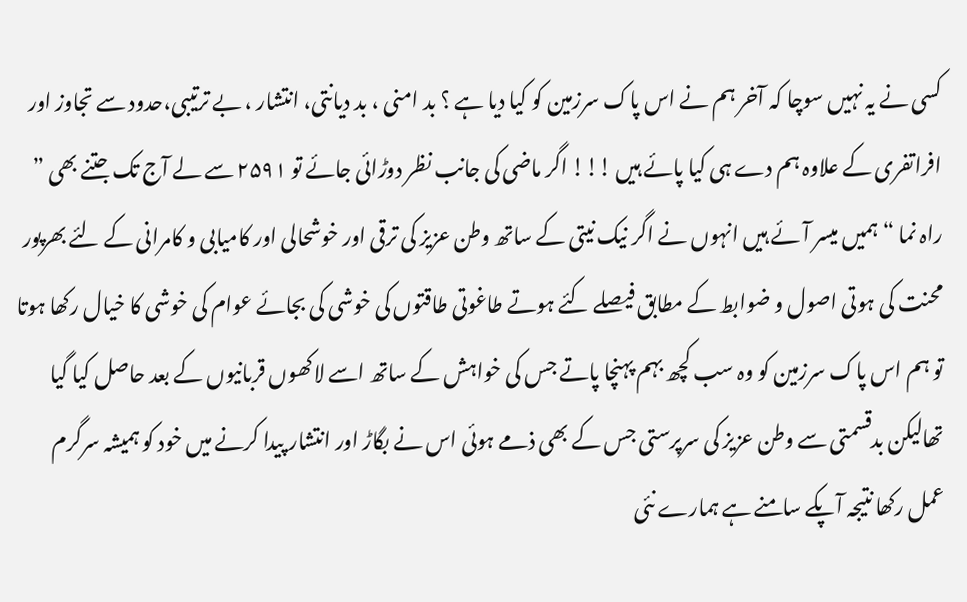کسی نے یہ نہیں سوچا کہ آخر ہم نے اس پاک سرزمین کو کیا دیا ہے ؟ بد امنی ، بد دیانتی، انتشار ، بے ترتیبی،حدود سے تجاوز اور افراتفری کے علاوہ ہم دے ہی کیا پائے ہیں !!! اگر ماضی کی جانب نظر دوڑائی جائے تو ۲۵۹۱ سے لے آج تک جتنے بھی ” راہ نما “ ہمیں میسر آئے ہیں انہوں نے اگر نیک نیتی کے ساتھ وطن عزیز کی ترقی اور خوشحالی اور کامیابی و کامرانی کے لئے بھرپور محنت کی ہوتی اصول و ضوابط کے مطابق فیصلے کئے ہوتے طاغوتی طاقتوں کی خوشی کی بجائے عوام کی خوشی کا خیال رکھا ہوتا تو ہم اس پاک سرزمین کو وہ سب کچھ بہم پہنچا پاتے جس کی خواہش کے ساتھ اسے لاکھوں قربانیوں کے بعد حاصل کیا گیا تھالیکن بدقسمتی سے وطن عزیز کی سرپرستی جس کے بھی ذمے ہوئی اس نے بگاڑ اور انتشار پیدا کرنے میں خود کو ہمیشہ سرگرم عمل رکھا نتیجہ آپکے سامنے ہے ہمارے نئی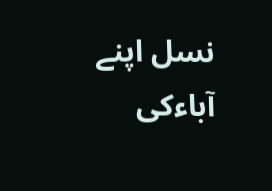نسل اپنے آباءکی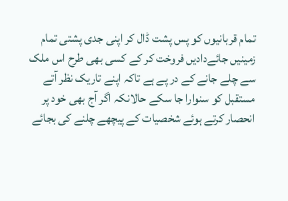تمام قربانیوں کو پس پشت ڈال کر اپنی جدی پشتی تمام زمینیں جائےدادیں فروخت کر کے کسی بھی طرح اس ملک سے چلے جانے کے در پے ہے تاکہ اپنے تاریک نظر آتے مستقبل کو سنوارا جا سکے حالانکہ اگر آج بھی خود پر انحصار کرتے ہوئے شخصیات کے پیچھے چلنے کی بجائے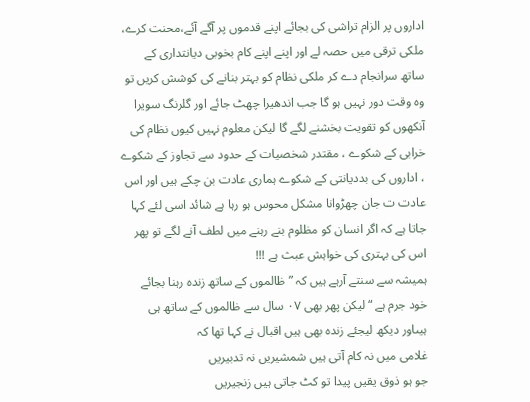اداروں پر الزام تراشی کی بجائے اپنے قدموں پر آگے آئے،محنت کرے، ملکی ترقی میں حصہ لے اور اپنے اپنے کام بخوبی دیانتداری کے ساتھ سرانجام دے کر ملکی نظام کو بہتر بنانے کی کوشش کریں تو وہ وقت دور نہیں ہو گا جب اندھیرا چھٹ جائے اور گلرنگ سویرا آنکھوں کو تقویت بخشنے لگے گا لیکن معلوم نہیں کیوں نظام کی خرابی کے شکوے ، مقتدر شخصیات کے حدود سے تجاوز کے شکوے ، اداروں کی بددیانتی کے شکوے ہماری عادت بن چکے ہیں اور اس عادت ت جان چھڑوانا مشکل محوس ہو رہا ہے شائد اسی لئے کہا جاتا ہے کہ اگر انسان کو مظلوم بنے رہنے میں لطف آنے لگے تو پھر اس کی بہتری کی خواہش عبث ہے !!!
ہمیشہ سے سنتے آرہے ہیں کہ ” ظالموں کے ساتھ زندہ رہنا بجائے خود جرم ہے “ لیکن پھر بھی ۰۷ سال سے ظالموں کے ساتھ ہی ہیںاور دیکھ لیجئے زندہ بھی ہیں اقبال نے کہا تھا کہ
غلامی میں نہ کام آتی ہیں شمشیریں نہ تدبیریں
جو ہو ذوق یقیں پیدا تو کٹ جاتی ہیں زنجیریں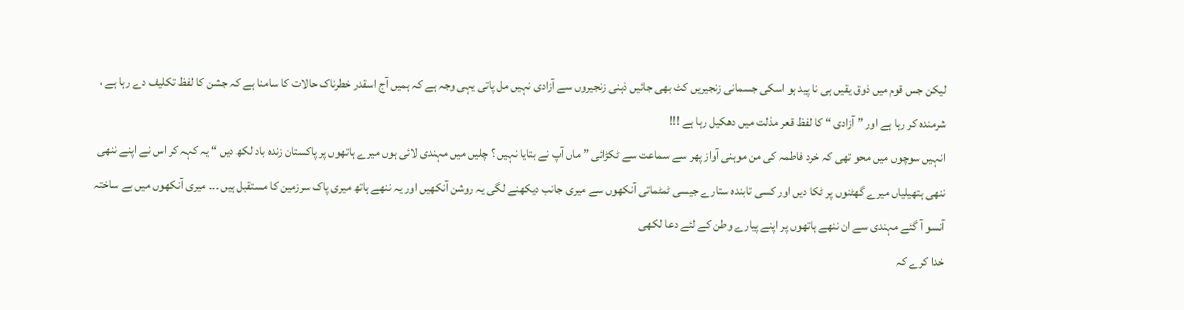لیکن جس قوم میں ذوق یقیں ہی نا پید ہو اسکی جسمانی زنجیریں کٹ بھی جائیں ذہنی زنجیروں سے آزادی نہیں مل پاتی یہی وجہ ہے کہ ہمیں آج اسقدر خطرناک حالات کا سامنا ہے کہ جشن کا لفظ تکلیف دے رہا ہے ، شرمندہ کر رہا ہے اور ” آزادی “ کا لفظ قعر مذلت میں دھکیل رہا ہے !!!
انہیں سوچوں میں محو تھی کہ خرد فاطمہ کی من موہنی آواز پھر سے سماعت سے ٹکڑائی ” ماں آپ نے بتایا نہیں ؟ چلیں میں مہندی لائی ہوں میرے ہاتھوں پر پاکستان زندہ باد لکھ دیں “ یہ کہہ کر اس نے اپنے ننھی ننھی ہتھیلیاں میرے گھٹنوں پر ٹکا دیں اور کسی تابندہ ستارے جیسی ٹمٹماتی آنکھوں سے میری جانب دیکھنے لگی یہ روشن آنکھیں اور یہ ننھے ہاتھ میری پاک سرزمین کا مستقبل ہیں ۔۔۔ میری آنکھوں میں بے ساختہ آنسو آ گئے مہندی سے ان ننھے ہاتھوں پر اپنے پیارے وطن کے لئے دعا لکھی
خدا کرے کہ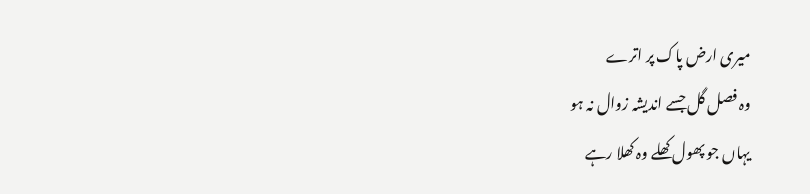میری ارض پاک پر اترے
وہ فصل گل جسے اندیشہ زوال نہ ہو
یہاں جو پھول کھلے وہ کھلا رہے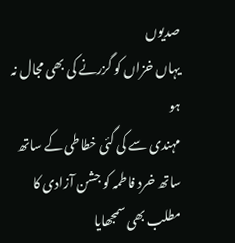صدیوں
یہاں خزاں کو گزرنے کی بھی مجال نہ ہو
مہندی سے کی گئی خطاطی کے ساتھ ساتھ خرد فاطمہ کو جشن آزادی کا مطلب بھی سمجھایا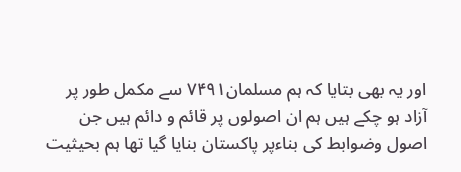اور یہ بھی بتایا کہ ہم مسلمان۷۴۹۱ سے مکمل طور پر آزاد ہو چکے ہیں ہم ان اصولوں پر قائم و دائم ہیں جن اصول وضوابط کی بناءپر پاکستان بنایا گیا تھا ہم بحیثیت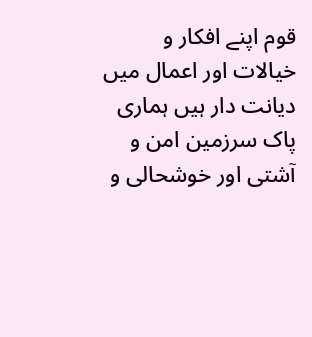قوم اپنے افکار و خیالات اور اعمال میں دیانت دار ہیں ہماری پاک سرزمین امن و آشتی اور خوشحالی و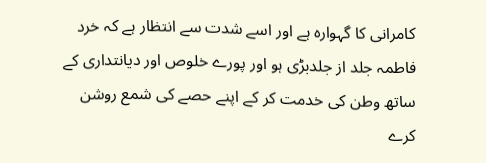کامرانی کا گہوارہ ہے اور اسے شدت سے انتظار ہے کہ خرد فاطمہ جلد از جلدبڑی ہو اور پورے خلوص اور دیانتداری کے ساتھ وطن کی خدمت کر کے اپنے حصے کی شمع روشن کرے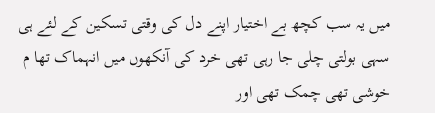میں یہ سب کچھ بے اختیار اپنے دل کی وقتی تسکین کے لئے ہی سہی بولتی چلی جا رہی تھی خرد کی آنکھوں میں انہماک تھا م خوشی تھی چمک تھی اور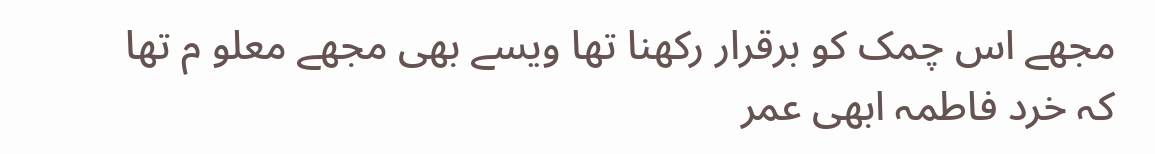مجھے اس چمک کو برقرار رکھنا تھا ویسے بھی مجھے معلو م تھا کہ خرد فاطمہ ابھی عمر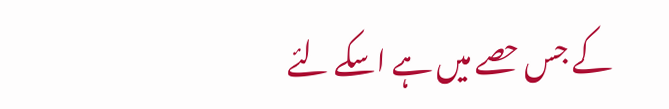کے جس حصے میں ہے اسکے لئے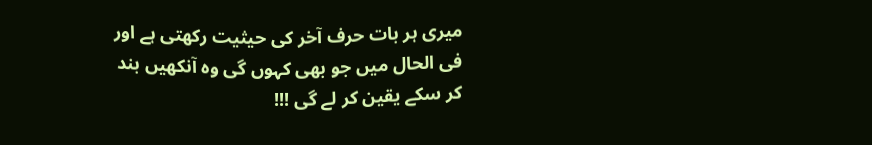میری ہر بات حرف آخر کی حیثیت رکھتی ہے اور فی الحال میں جو بھی کہوں گی وہ آنکھیں بند کر سکے یقین کر لے گی !!!